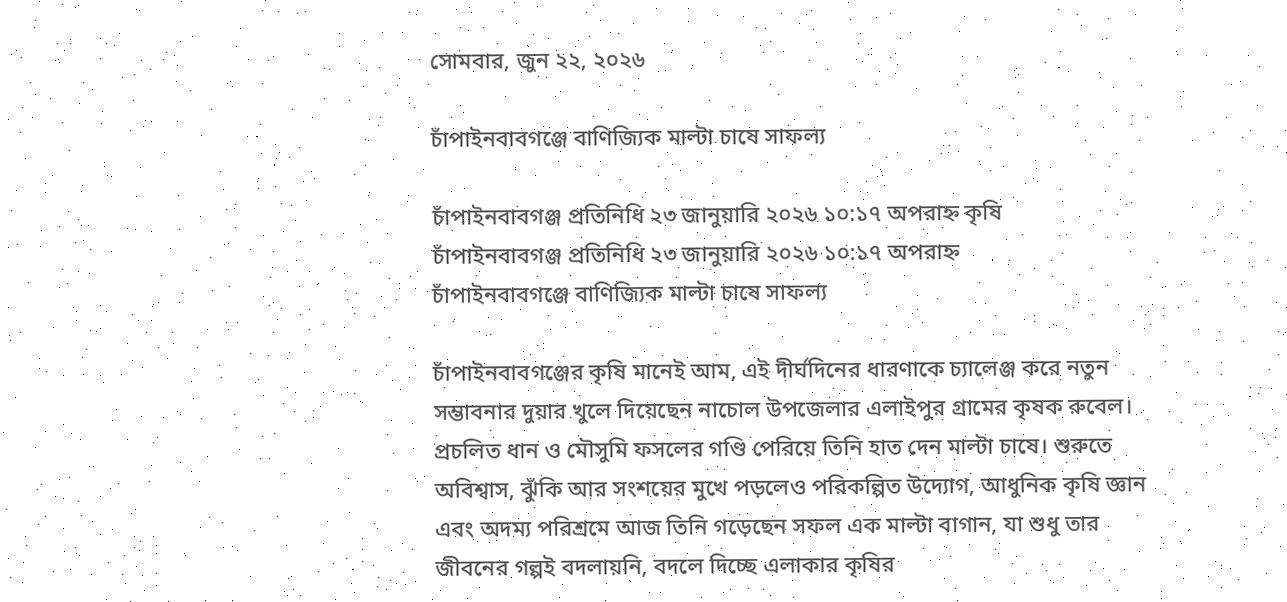সোমবার, জুন ২২, ২০২৬

চাঁপাইনবাবগঞ্জে বাণিজ্যিক মাল্টা চাষে সাফল্য

চাঁপাইনবাবগঞ্জ প্রতিনিধি ২৩ জানুয়ারি ২০২৬ ১০:১৭ অপরাহ্ন কৃষি
চাঁপাইনবাবগঞ্জ প্রতিনিধি ২৩ জানুয়ারি ২০২৬ ১০:১৭ অপরাহ্ন
চাঁপাইনবাবগঞ্জে বাণিজ্যিক মাল্টা চাষে সাফল্য

চাঁপাইনবাবগঞ্জের কৃষি মানেই আম, এই দীর্ঘদিনের ধারণাকে চ্যালেঞ্জ করে নতুন সম্ভাবনার দুয়ার খুলে দিয়েছেন নাচোল উপজেলার এলাইপুর গ্রামের কৃষক রুবেল। প্রচলিত ধান ও মৌসুমি ফসলের গণ্ডি পেরিয়ে তিনি হাত দেন মাল্টা চাষে। শুরুতে অবিশ্বাস, ঝুঁকি আর সংশয়ের মুখে পড়লেও পরিকল্পিত উদ্যোগ, আধুনিক কৃষি জ্ঞান এবং অদম্য পরিশ্রমে আজ তিনি গড়েছেন সফল এক মাল্টা বাগান, যা শুধু তার জীবনের গল্পই বদলায়নি, বদলে দিচ্ছে এলাকার কৃষির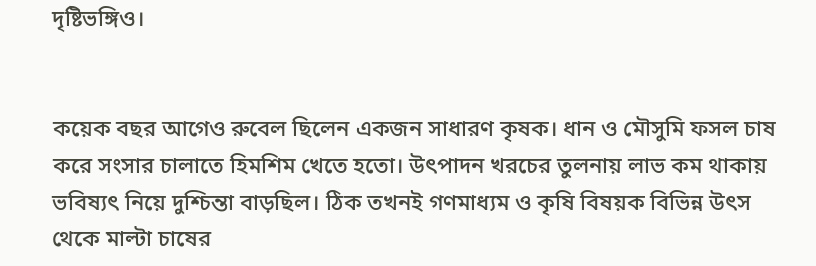দৃষ্টিভঙ্গিও।


কয়েক বছর আগেও রুবেল ছিলেন একজন সাধারণ কৃষক। ধান ও মৌসুমি ফসল চাষ করে সংসার চালাতে হিমশিম খেতে হতো। উৎপাদন খরচের তুলনায় লাভ কম থাকায় ভবিষ্যৎ নিয়ে দুশ্চিন্তা বাড়ছিল। ঠিক তখনই গণমাধ্যম ও কৃষি বিষয়ক বিভিন্ন উৎস থেকে মাল্টা চাষের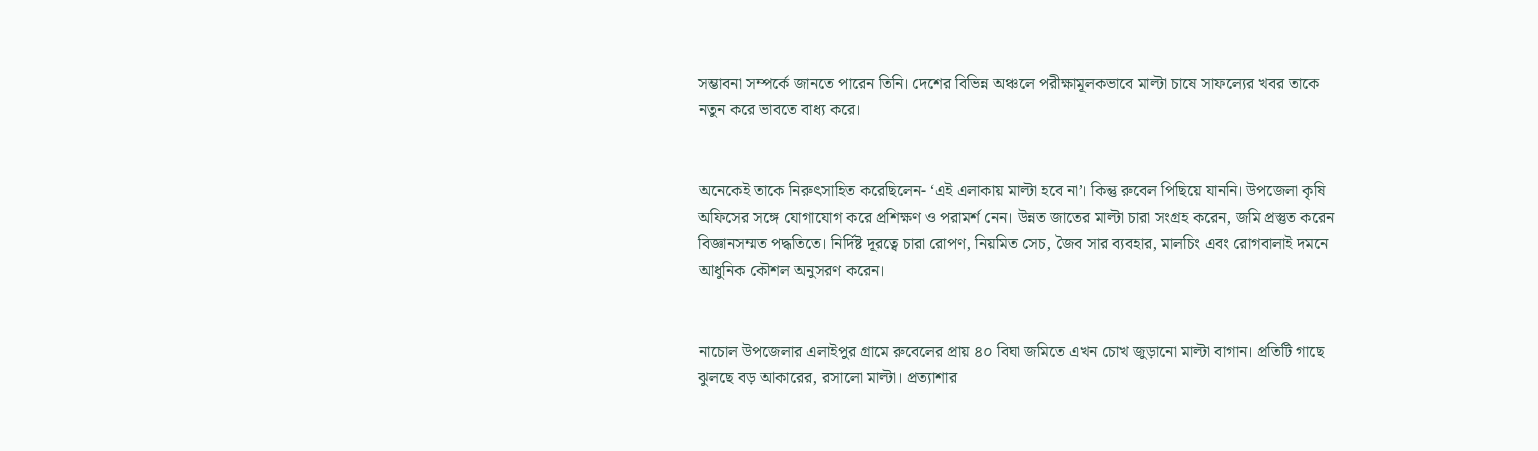সম্ভাবনা সম্পর্কে জানতে পারেন তিনি। দেশের বিভিন্ন অঞ্চলে পরীক্ষামূলকভাবে মাল্টা চাষে সাফল্যের খবর তাকে নতুন করে ভাবতে বাধ্য করে।


অনেকেই তাকে নিরুৎসাহিত করেছিলেন- ‘এই এলাকায় মাল্টা হবে না’। কিন্তু রুবেল পিছিয়ে যাননি। উপজেলা কৃষি অফিসের সঙ্গে যোগাযোগ করে প্রশিক্ষণ ও পরামর্শ নেন। উন্নত জাতের মাল্টা চারা সংগ্রহ করেন, জমি প্রস্তুত করেন বিজ্ঞানসম্মত পদ্ধতিতে। নির্দিষ্ট দূরত্বে চারা রোপণ, নিয়মিত সেচ, জৈব সার ব্যবহার, মালচিং এবং রোগবালাই দমনে আধুনিক কৌশল অনুসরণ করেন।


নাচোল উপজেলার এলাইপুর গ্রামে রুবেলের প্রায় ৪০ বিঘা জমিতে এখন চোখ জুড়ানো মাল্টা বাগান। প্রতিটি গাছে ঝুলছে বড় আকারের, রসালো মাল্টা। প্রত্যাশার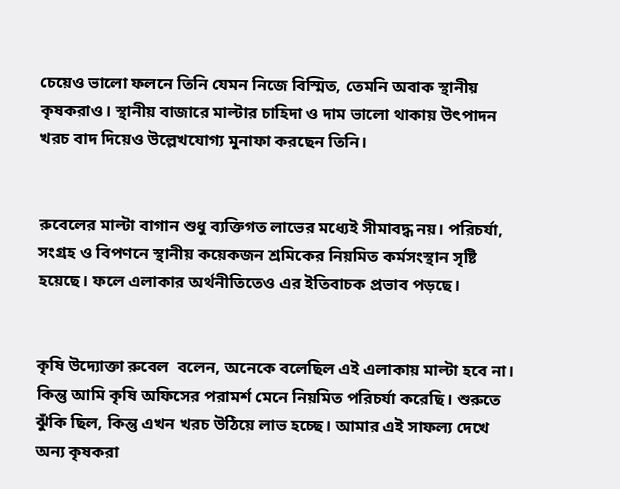চেয়েও ভালো ফলনে তিনি যেমন নিজে বিস্মিত, তেমনি অবাক স্থানীয় কৃষকরাও। স্থানীয় বাজারে মাল্টার চাহিদা ও দাম ভালো থাকায় উৎপাদন খরচ বাদ দিয়েও উল্লেখযোগ্য মুনাফা করছেন তিনি।


রুবেলের মাল্টা বাগান শুধু ব্যক্তিগত লাভের মধ্যেই সীমাবদ্ধ নয়। পরিচর্যা, সংগ্রহ ও বিপণনে স্থানীয় কয়েকজন শ্রমিকের নিয়মিত কর্মসংস্থান সৃষ্টি হয়েছে। ফলে এলাকার অর্থনীতিতেও এর ইতিবাচক প্রভাব পড়ছে।


কৃষি উদ্যোক্তা রুবেল  বলেন, অনেকে বলেছিল এই এলাকায় মাল্টা হবে না। কিন্তু আমি কৃষি অফিসের পরামর্শ মেনে নিয়মিত পরিচর্যা করেছি। শুরুতে ঝুঁকি ছিল, কিন্তু এখন খরচ উঠিয়ে লাভ হচ্ছে। আমার এই সাফল্য দেখে অন্য কৃষকরা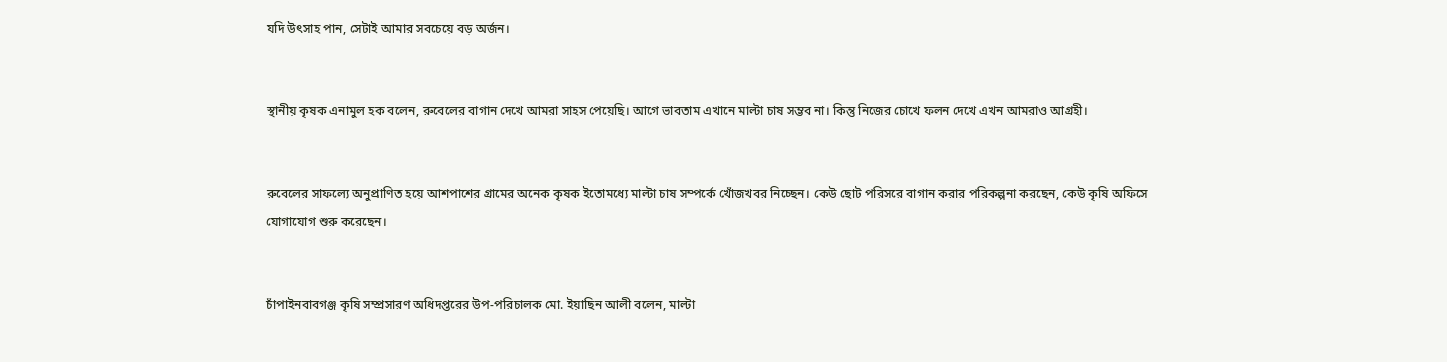যদি উৎসাহ পান, সেটাই আমার সবচেয়ে বড় অর্জন।


স্থানীয় কৃষক এনামুল হক বলেন, রুবেলের বাগান দেখে আমরা সাহস পেয়েছি। আগে ভাবতাম এখানে মাল্টা চাষ সম্ভব না। কিন্তু নিজের চোখে ফলন দেখে এখন আমরাও আগ্রহী।


রুবেলের সাফল্যে অনুপ্রাণিত হয়ে আশপাশের গ্রামের অনেক কৃষক ইতোমধ্যে মাল্টা চাষ সম্পর্কে খোঁজখবর নিচ্ছেন। কেউ ছোট পরিসরে বাগান করার পরিকল্পনা করছেন, কেউ কৃষি অফিসে যোগাযোগ শুরু করেছেন।


চাঁপাইনবাবগঞ্জ কৃষি সম্প্রসারণ অধিদপ্তরের উপ-পরিচালক মো. ইয়াছিন আলী বলেন, মাল্টা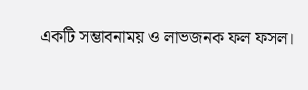একটি সম্ভাবনাময় ও লাভজনক ফল ফসল।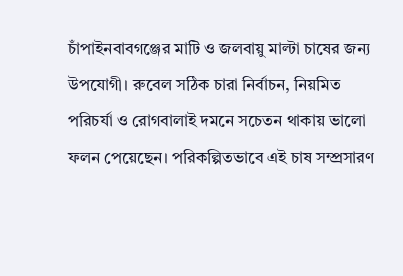চাঁপাইনবাবগঞ্জের মাটি ও জলবায়ু মাল্টা চাষের জন্য উপযোগী। রুবেল সঠিক চারা নির্বাচন, নিয়মিত পরিচর্যা ও রোগবালাই দমনে সচেতন থাকায় ভালো ফলন পেয়েছেন। পরিকল্পিতভাবে এই চাষ সম্প্রসারণ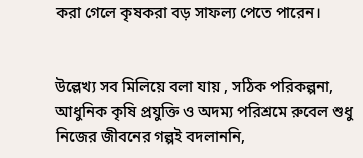করা গেলে কৃষকরা বড় সাফল্য পেতে পারেন।


উল্লেখ্য সব মিলিয়ে বলা যায় , সঠিক পরিকল্পনা, আধুনিক কৃষি প্রযুক্তি ও অদম্য পরিশ্রমে রুবেল শুধু নিজের জীবনের গল্পই বদলাননি,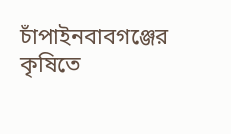চাঁপাইনবাবগঞ্জের কৃষিতে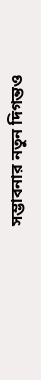সম্ভাবনার নতুন দিগন্তও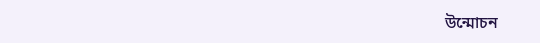উন্মোচন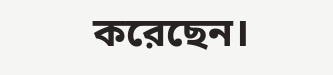করেছেন।